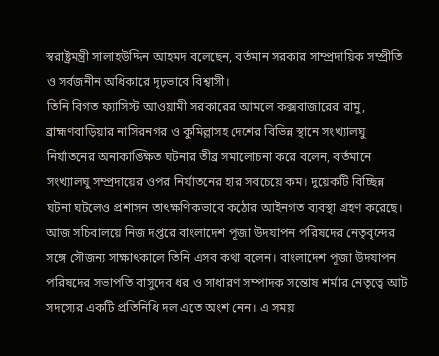স্বরাষ্ট্রমন্ত্রী সালাহউদ্দিন আহমদ বলেছেন, বর্তমান সরকার সাম্প্রদায়িক সম্প্রীতি ও সর্বজনীন অধিকারে দৃঢ়ভাবে বিশ্বাসী।
তিনি বিগত ফ্যাসিস্ট আওয়ামী সরকারের আমলে কক্সবাজারের রামু, ব্রাহ্মণবাড়িয়ার নাসিরনগর ও কুমিল্লাসহ দেশের বিভিন্ন স্থানে সংখ্যালঘু নির্যাতনের অনাকাঙ্ক্ষিত ঘটনার তীব্র সমালোচনা করে বলেন, বর্তমানে সংখ্যালঘু সম্প্রদায়ের ওপর নির্যাতনের হার সবচেয়ে কম। দুয়েকটি বিচ্ছিন্ন ঘটনা ঘটলেও প্রশাসন তাৎক্ষণিকভাবে কঠোর আইনগত ব্যবস্থা গ্রহণ করেছে।
আজ সচিবালয়ে নিজ দপ্তরে বাংলাদেশ পূজা উদযাপন পরিষদের নেতৃবৃন্দের সঙ্গে সৌজন্য সাক্ষাৎকালে তিনি এসব কথা বলেন। বাংলাদেশ পূজা উদযাপন পরিষদের সভাপতি বাসুদেব ধর ও সাধারণ সম্পাদক সন্তোষ শর্মার নেতৃত্বে আট সদস্যের একটি প্রতিনিধি দল এতে অংশ নেন। এ সময়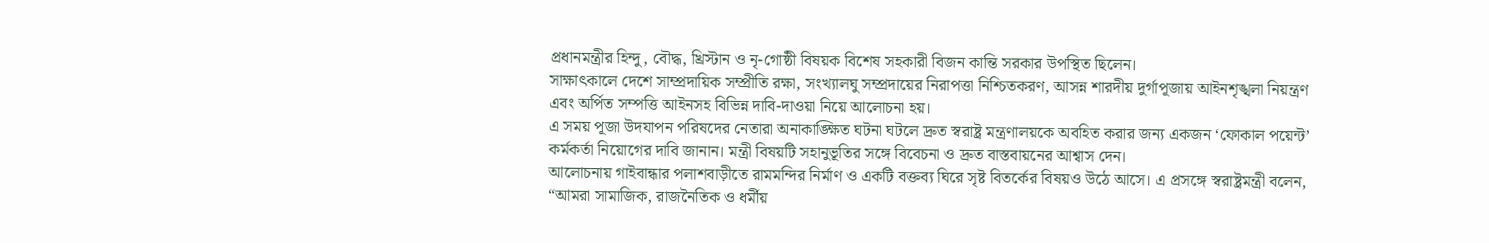প্রধানমন্ত্রীর হিন্দু, বৌদ্ধ, খ্রিস্টান ও নৃ-গোষ্ঠী বিষয়ক বিশেষ সহকারী বিজন কান্তি সরকার উপস্থিত ছিলেন।
সাক্ষাৎকালে দেশে সাম্প্রদায়িক সম্প্রীতি রক্ষা, সংখ্যালঘু সম্প্রদায়ের নিরাপত্তা নিশ্চিতকরণ, আসন্ন শারদীয় দুর্গাপূজায় আইনশৃঙ্খলা নিয়ন্ত্রণ এবং অর্পিত সম্পত্তি আইনসহ বিভিন্ন দাবি-দাওয়া নিয়ে আলোচনা হয়।
এ সময় পূজা উদযাপন পরিষদের নেতারা অনাকাঙ্ক্ষিত ঘটনা ঘটলে দ্রুত স্বরাষ্ট্র মন্ত্রণালয়কে অবহিত করার জন্য একজন ‘ফোকাল পয়েন্ট’ কর্মকর্তা নিয়োগের দাবি জানান। মন্ত্রী বিষয়টি সহানুভূতির সঙ্গে বিবেচনা ও দ্রুত বাস্তবায়নের আশ্বাস দেন।
আলোচনায় গাইবান্ধার পলাশবাড়ীতে রামমন্দির নির্মাণ ও একটি বক্তব্য ঘিরে সৃষ্ট বিতর্কের বিষয়ও উঠে আসে। এ প্রসঙ্গে স্বরাষ্ট্রমন্ত্রী বলেন, “আমরা সামাজিক, রাজনৈতিক ও ধর্মীয়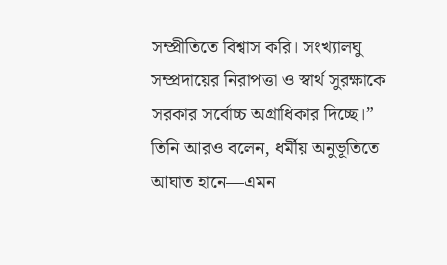সম্প্রীতিতে বিশ্বাস করি। সংখ্যালঘু সম্প্রদায়ের নিরাপত্তা ও স্বার্থ সুরক্ষাকে সরকার সর্বোচ্চ অগ্রাধিকার দিচ্ছে।”
তিনি আরও বলেন, ধর্মীয় অনুভূতিতে আঘাত হানে—এমন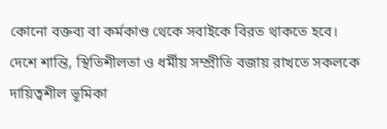কোনো বক্তব্য বা কর্মকাণ্ড থেকে সবাইকে বিরত থাকতে হবে। দেশে শান্তি, স্থিতিশীলতা ও ধর্মীয় সম্প্রীতি বজায় রাখতে সকলকে দায়িত্বশীল ভূমিকা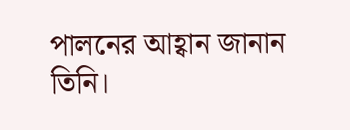পালনের আহ্বান জানান তিনি।